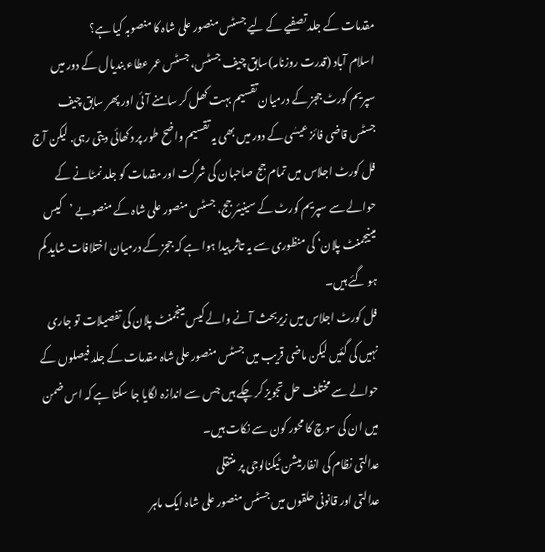مقدمات کے جلد تصفیے کے لیے جسٹس منصور علی شاہ کا منصوبہ کیا ہے؟
اسلام آباد (قدرت روزنامہ)سابق چیف جسٹس، جسٹس عمر عطاء بندیال کے دور میں سپریم کورٹ ججز کے درمیان تقسیم بہت کھل کر سامنے آئی اور پھر سابق چیف جسٹس قاضی فائز عیسٰی کے دور میں بھی یہ تقسیم واضح طور پر دکھائی دیتی رہی. لیکن آج فل کورٹ اجلاس میں تمام جج صاحبان کی شرکت اور مقدمات کو جلد نمٹانے کے حوالے سے سپریم کورٹ کے سینیئر جج، جسٹس منصور علی شاہ کے منصوبے ’کیس مینیجمنٹ پلان‘ کی منظوری سے یہ تاثر پیدا ہوا ہے کہ ججز کے درمیان اختلافات شاید کم ہو گئے ہیں۔
فل کورٹ اجلاس میں زیربحث آنے والے کیس مینجمنٹ پلان کی تفصیلات تو جاری نہیں کی گئیں لیکن ماضی قریب میں جسٹس منصور علی شاہ مقدمات کے جلد فیصلوں کے حوالے سے مختلف حل تجویز کر چکے ہیں جس سے اندازہ لگایا جا سکتا ہے کہ اس ضمن میں ان کی سوچ کا محور کون سے نکات ہیں۔
عدالتی نظام کی انفارمیشن ٹیکنالوجی پر منتقلی
عدالتی اور قانونی حلقوں میں جسٹس منصور علی شاہ ایک ماہر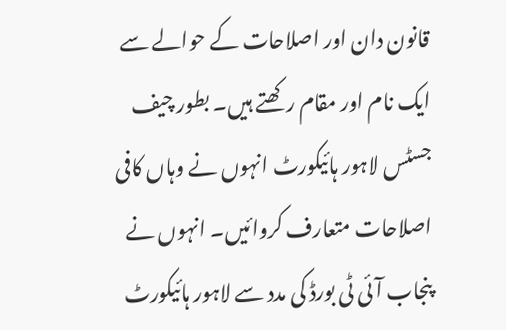قانون دان اور اصلاحات کے حوالے سے ایک نام اور مقام رکھتے ہیں۔ بطور چیف جسٹس لاہور ہائیکورٹ انہوں نے وہاں کافی اصلاحات متعارف کروائیں۔ انہوں نے پنجاب آئی ٹی بورڈ کی مدد سے لاہور ہائیکورٹ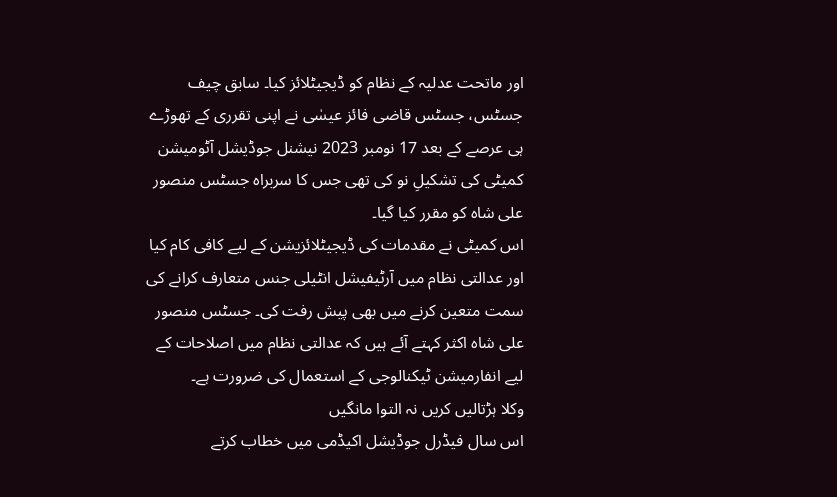اور ماتحت عدلیہ کے نظام کو ڈیجیٹلائز کیا۔ سابق چیف جسٹس، جسٹس قاضی فائز عیسٰی نے اپنی تقرری کے تھوڑے ہی عرصے کے بعد 17 نومبر 2023 نیشنل جوڈیشل آٹومیشن کمیٹی کی تشکیلِ نو کی تھی جس کا سربراہ جسٹس منصور علی شاہ کو مقرر کیا گیا۔
اس کمیٹی نے مقدمات کی ڈیجیٹلائزیشن کے لیے کافی کام کیا اور عدالتی نظام میں آرٹیفیشل انٹیلی جنس متعارف کرانے کی سمت متعین کرنے میں بھی پیش رفت کی۔ جسٹس منصور علی شاہ اکثر کہتے آئے ہیں کہ عدالتی نظام میں اصلاحات کے لیے انفارمیشن ٹیکنالوجی کے استعمال کی ضرورت ہے۔
وکلا ہڑتالیں کریں نہ التوا مانگیں
اس سال فیڈرل جوڈیشل اکیڈمی میں خطاب کرتے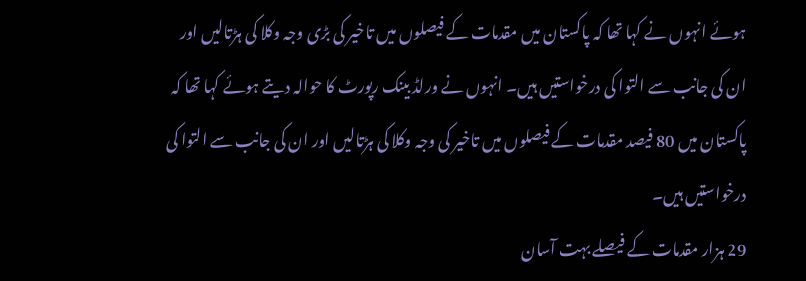ہوئے انہوں نے کہا تھا کہ پاکستان میں مقدمات کے فیصلوں میں تاخیر کی بڑی وجہ وکلا کی ہڑتالیں اور ان کی جانب سے التوا کی درخواستیں ہیں۔ انہوں نے ورلڈ بینک رپورٹ کا حوالہ دیتے ہوئے کہا تھا کہ پاکستان میں 80 فیصد مقدمات کے فیصلوں میں تاخیر کی وجہ وکلا کی ہڑتالیں اور ان کی جانب سے التوا کی درخواستیں ہیں۔
29 ہزار مقدمات کے فیصلے بہت آسان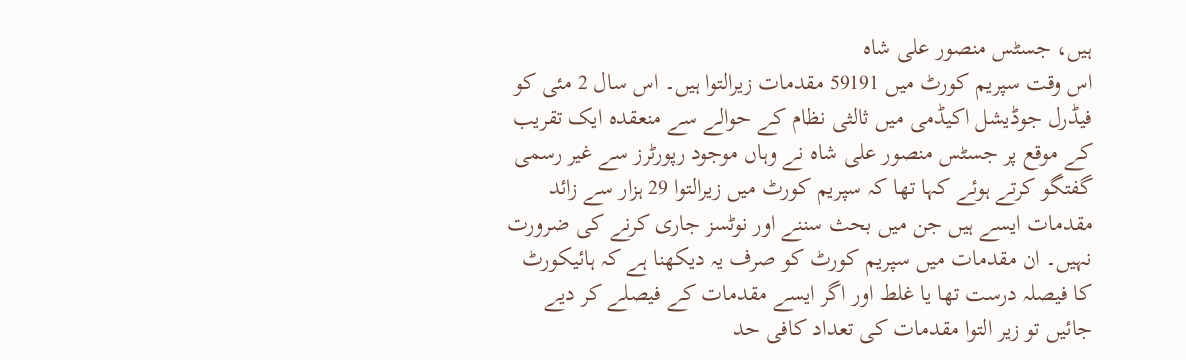ہیں، جسٹس منصور علی شاہ
اس وقت سپریم کورٹ میں 59191 مقدمات زیرالتوا ہیں۔ اس سال 2 مئی کو فیڈرل جوڈیشل اکیڈمی میں ثالثی نظام کے حوالے سے منعقدہ ایک تقریب کے موقع پر جسٹس منصور علی شاہ نے وہاں موجود رپورٹرز سے غیر رسمی گفتگو کرتے ہوئے کہا تھا کہ سپریم کورٹ میں زیرالتوا 29 ہزار سے زائد مقدمات ایسے ہیں جن میں بحث سننے اور نوٹسز جاری کرنے کی ضرورت نہیں۔ ان مقدمات میں سپریم کورٹ کو صرف یہ دیکھنا ہے کہ ہائیکورٹ کا فیصلہ درست تھا یا غلط اور اگر ایسے مقدمات کے فیصلے کر دیے جائیں تو زیر التوا مقدمات کی تعداد کافی حد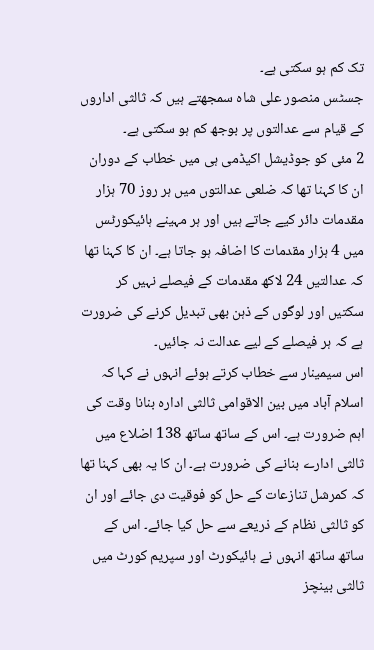تک کم ہو سکتی ہے۔
جسٹس منصور علی شاہ سمجھتے ہیں کہ ثالثی اداروں کے قیام سے عدالتوں پر بوجھ کم ہو سکتی ہے۔
2 مئی کو جوڈیشل اکیڈمی ہی میں خطاب کے دوران ان کا کہنا تھا کہ ضلعی عدالتوں میں ہر روز 70 ہزار مقدمات دائر کیے جاتے ہیں اور ہر مہینے ہائیکورٹس میں 4 ہزار مقدمات کا اضافہ ہو جاتا ہے۔ ان کا کہنا تھا کہ عدالتیں 24 لاکھ مقدمات کے فیصلے نہیں کر سکتیں اور لوگوں کے ذہن بھی تبدیل کرنے کی ضرورت ہے کہ ہر فیصلے کے لیے عدالت نہ جائیں۔
اس سیمینار سے خطاب کرتے ہوئے انہوں نے کہا کہ اسلام آباد میں بین الاقوامی ثالثی ادارہ بنانا وقت کی اہم ضرورت ہے۔ اس کے ساتھ ساتھ 138 اضلاع میں ثالثی ادارے بنانے کی ضرورت ہے۔ ان کا یہ بھی کہنا تھا کہ کمرشل تنازعات کے حل کو فوقیت دی جائے اور ان کو ثالثی نظام کے ذریعے سے حل کیا جائے۔ اس کے ساتھ ساتھ انہوں نے ہائیکورٹ اور سپریم کورٹ میں ثالثی بینچز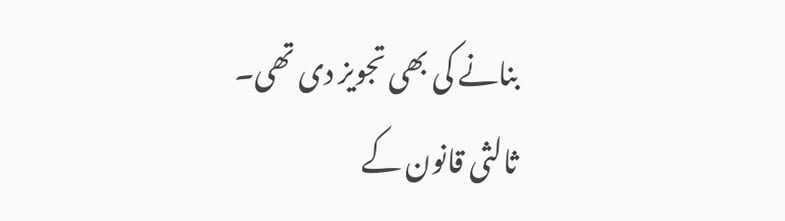بنانے کی بھی تجویز دی تھی۔
ثالثی قانون کے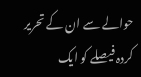حوالے سے ان کے تحریر کردہ فیصلے کو ایک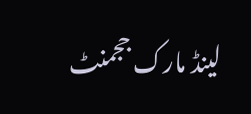لینڈ مارک ججمنٹ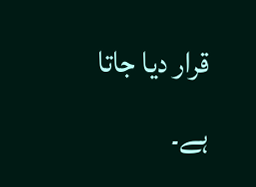قرار دیا جاتا ہے۔